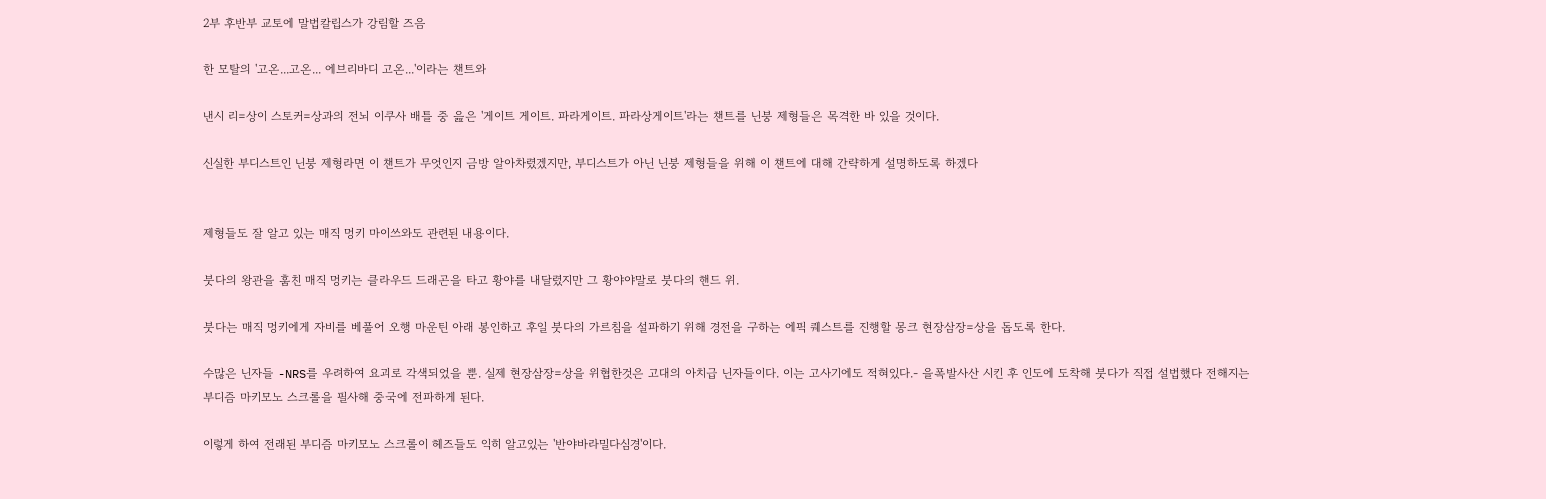2부 후반부 교토에 말법칼립스가 강림할 즈음

한 모탈의 '고온...고온... 에브리바디 고온...'이라는 챈트와

낸시 리=상이 스토커=상과의 전뇌 이쿠사 배틀 중 읊은 '게이트 게이트. 파라게이트. 파라상게이트'라는 챈트를 닌붕 제형들은 목격한 바 있을 것이다.

신실한 부디스트인 닌붕 제형라면 이 챈트가 무엇인지 금방 알아차렸겠지만, 부디스트가 아닌 닌붕 제형들을 위해 이 챈트에 대해 간략하게 설명하도록 하겠다


제형들도 잘 알고 있는 매직 멍키 마이쓰와도 관련된 내용이다.

붓다의 왕관을 훔친 매직 멍키는 클라우드 드래곤을 타고 황야를 내달렸지만 그 황야야말로 붓다의 핸드 위.

붓다는 매직 멍키에게 자비를 베풀어 오행 마운틴 아래 봉인하고 후일 붓다의 가르침을 설파하기 위해 경전을 구하는 에픽 퀘스트를 진행할 몽크 현장삼장=상을 돕도록 한다.

수많은 닌자들 -NRS를 우려하여 요괴로 각색되었을 뿐. 실제 현장삼장=상을 위협한것은 고대의 아치급 닌자들이다. 이는 고사기에도 적혀있다.- 을폭발사산 시킨 후 인도에 도착해 붓다가 직접 설법했다 전해지는 부디즘 마키모노 스크롤을 필사해 중국에 전파하게 된다.

이렇게 하여 전래된 부디즘 마키모노 스크롤이 헤즈들도 익히 알고있는 '반야바라밀다심경'이다.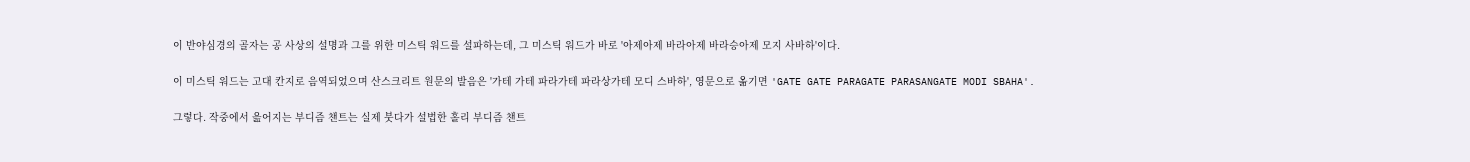이 반야심경의 골자는 공 사상의 설명과 그를 위한 미스틱 워드를 설파하는데, 그 미스틱 워드가 바로 '아제아제 바라아제 바라승아제 모지 사바하'이다.

이 미스틱 워드는 고대 칸지로 음역되었으며 산스크리트 원문의 발음은 '가테 가테 파라가테 파라상가테 모디 스바하', 영문으로 옮기면 'GATE GATE PARAGATE PARASANGATE MODI SBAHA'.

그렇다. 작중에서 읊어지는 부디즘 챈트는 실제 붓다가 설법한 홀리 부디즘 챈트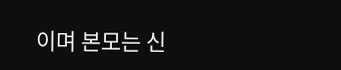이며 본모는 신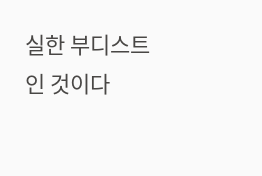실한 부디스트인 것이다